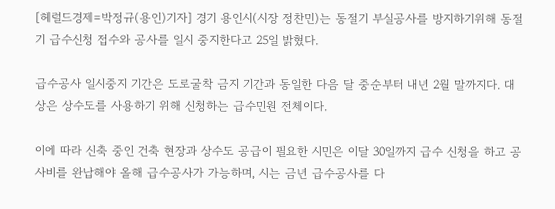[헤럴드경제=박정규(용인)기자] 경기 용인시(시장 정찬민)는 동절기 부실공사를 방지하기위해 동절기 급수신청 접수와 공사를 일시 중지한다고 25일 밝혔다.

급수공사 일시중지 기간은 도로굴착 금지 기간과 동일한 다음 달 중순부터 내년 2월 말까지다. 대상은 상수도를 사용하기 위해 신청하는 급수민원 전체이다.

이에 따라 신축 중인 건축 현장과 상수도 공급이 필요한 시민은 이달 30일까지 급수 신청을 하고 공사비를 완납해야 올해 급수공사가 가능하며, 시는 금년 급수공사를 다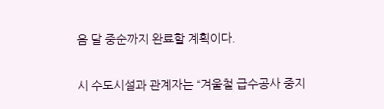음 달 중순까지 완료할 계획이다.

시 수도시설과 관계자는 “겨울철 급수공사 중지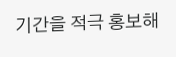기간을 적극 홍보해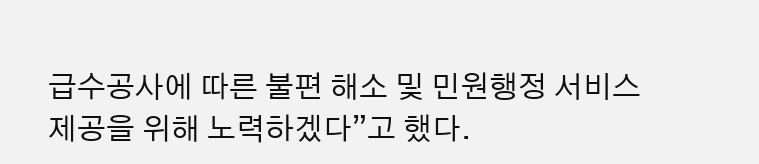급수공사에 따른 불편 해소 및 민원행정 서비스 제공을 위해 노력하겠다”고 했다.